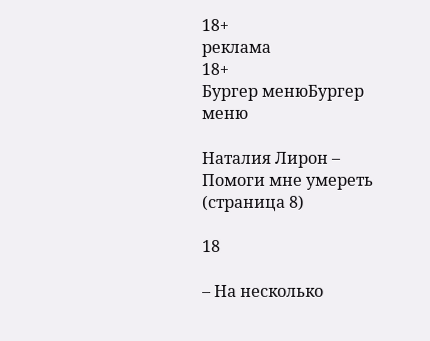18+
реклама
18+
Бургер менюБургер меню

Наталия Лирон – Помоги мне умереть (страница 8)

18

– На несколько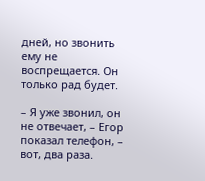дней, но звонить ему не воспрещается. Он только рад будет.

– Я уже звонил, он не отвечает, – Егор показал телефон, – вот, два раза.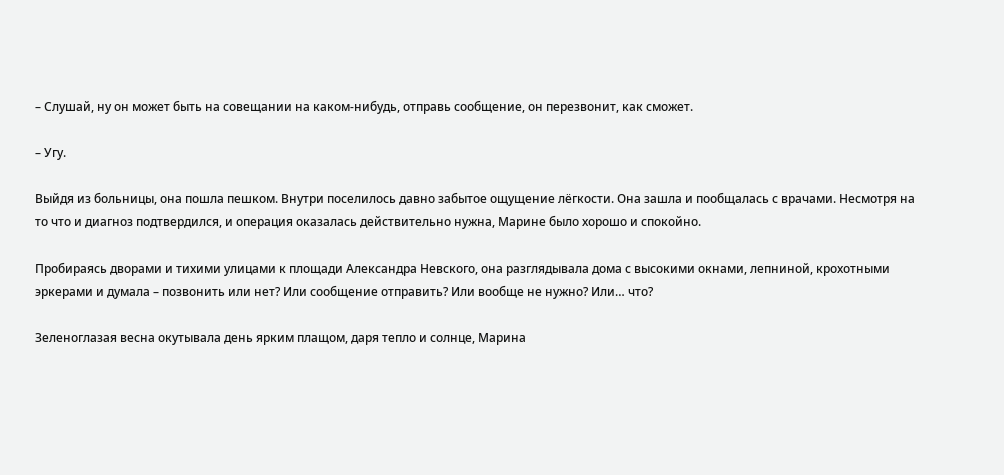– Слушай, ну он может быть на совещании на каком-нибудь, отправь сообщение, он перезвонит, как сможет.

– Угу.

Выйдя из больницы, она пошла пешком. Внутри поселилось давно забытое ощущение лёгкости. Она зашла и пообщалась с врачами. Несмотря на то что и диагноз подтвердился, и операция оказалась действительно нужна, Марине было хорошо и спокойно.

Пробираясь дворами и тихими улицами к площади Александра Невского, она разглядывала дома с высокими окнами, лепниной, крохотными эркерами и думала – позвонить или нет? Или сообщение отправить? Или вообще не нужно? Или… что?

Зеленоглазая весна окутывала день ярким плащом, даря тепло и солнце, Марина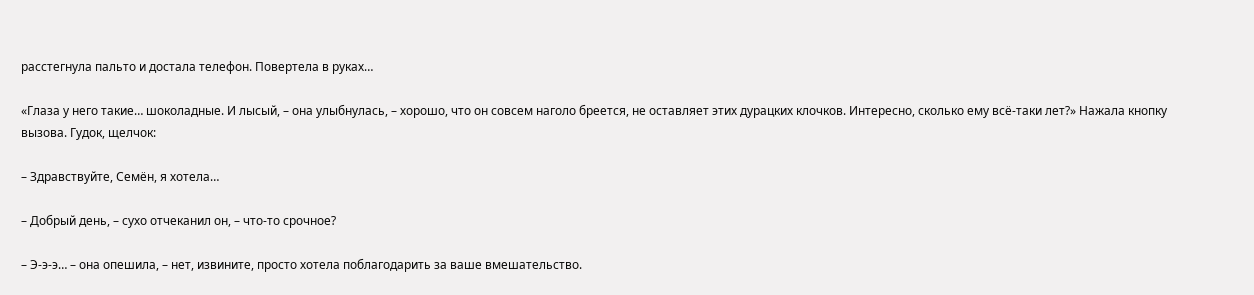расстегнула пальто и достала телефон. Повертела в руках…

«Глаза у него такие… шоколадные. И лысый, – она улыбнулась, – хорошо, что он совсем наголо бреется, не оставляет этих дурацких клочков. Интересно, сколько ему всё-таки лет?» Нажала кнопку вызова. Гудок, щелчок:

– Здравствуйте, Семён, я хотела…

– Добрый день, – сухо отчеканил он, – что-то срочное?

– Э-э-э… – она опешила, – нет, извините, просто хотела поблагодарить за ваше вмешательство.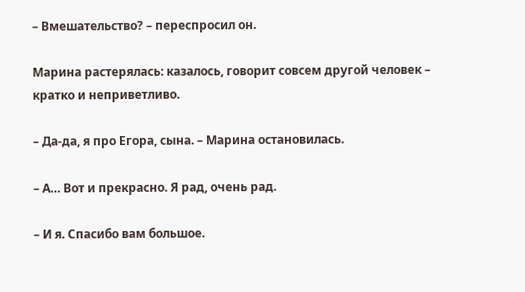– Вмешательство? – переспросил он.

Марина растерялась: казалось, говорит совсем другой человек – кратко и неприветливо.

– Да-да, я про Егора, сына. – Марина остановилась.

– А… Вот и прекрасно. Я рад, очень рад.

– И я. Спасибо вам большое.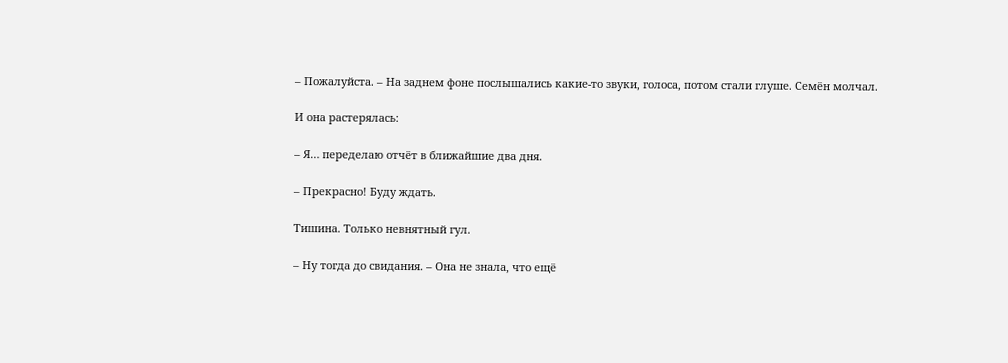– Пожалуйста. – На заднем фоне послышались какие-то звуки, голоса, потом стали глуше. Семён молчал.

И она растерялась:

– Я… переделаю отчёт в ближайшие два дня.

– Прекрасно! Буду ждать.

Тишина. Только невнятный гул.

– Ну тогда до свидания. – Она не знала, что ещё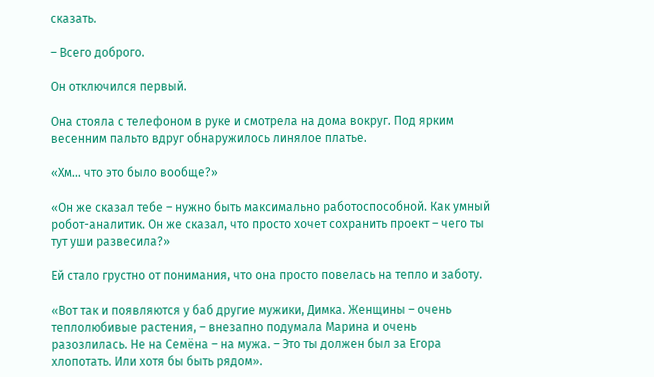сказать.

– Всего доброго.

Он отключился первый.

Она стояла с телефоном в руке и смотрела на дома вокруг. Под ярким весенним пальто вдруг обнаружилось линялое платье.

«Хм… что это было вообще?»

«Он же сказал тебе – нужно быть максимально работоспособной. Как умный робот-аналитик. Он же сказал, что просто хочет сохранить проект – чего ты тут уши развесила?»

Ей стало грустно от понимания, что она просто повелась на тепло и заботу.

«Вот так и появляются у баб другие мужики, Димка. Женщины – очень теплолюбивые растения, – внезапно подумала Марина и очень разозлилась. Не на Семёна – на мужа. – Это ты должен был за Егора хлопотать. Или хотя бы быть рядом».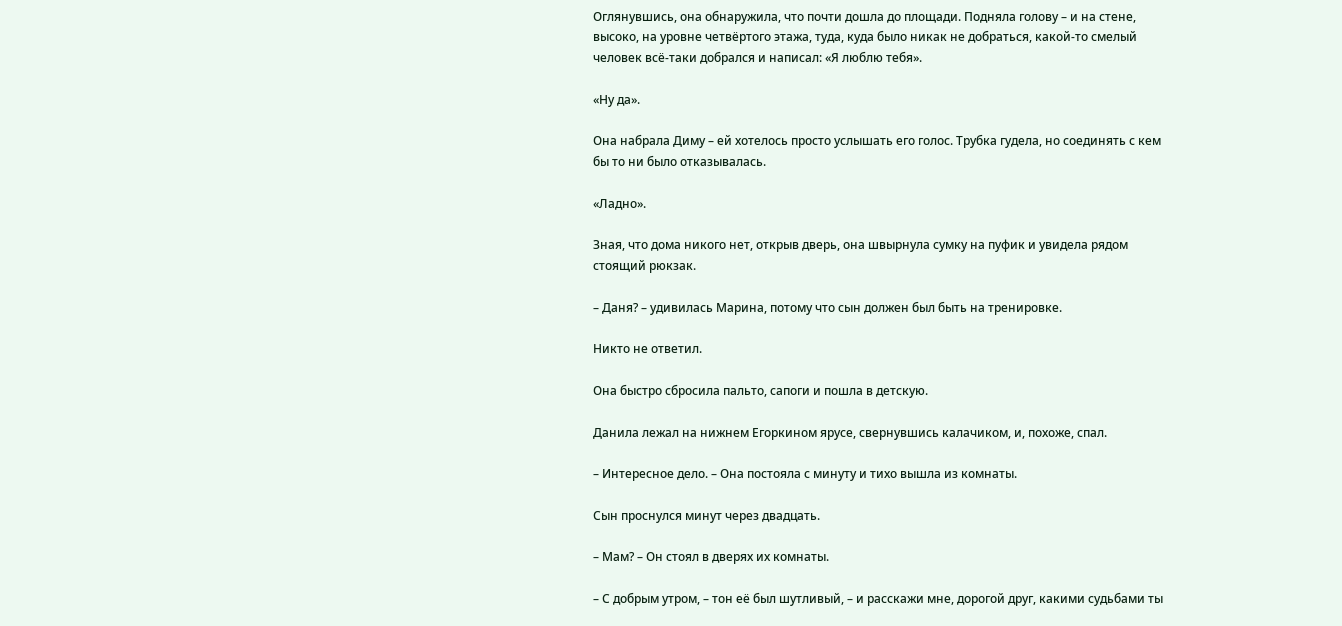Оглянувшись, она обнаружила, что почти дошла до площади. Подняла голову – и на стене, высоко, на уровне четвёртого этажа, туда, куда было никак не добраться, какой-то смелый человек всё-таки добрался и написал: «Я люблю тебя».

«Ну да».

Она набрала Диму – ей хотелось просто услышать его голос. Трубка гудела, но соединять с кем бы то ни было отказывалась.

«Ладно».

Зная, что дома никого нет, открыв дверь, она швырнула сумку на пуфик и увидела рядом стоящий рюкзак.

– Даня? – удивилась Марина, потому что сын должен был быть на тренировке.

Никто не ответил.

Она быстро сбросила пальто, сапоги и пошла в детскую.

Данила лежал на нижнем Егоркином ярусе, свернувшись калачиком, и, похоже, спал.

– Интересное дело. – Она постояла с минуту и тихо вышла из комнаты.

Сын проснулся минут через двадцать.

– Мам? – Он стоял в дверях их комнаты.

– С добрым утром, – тон её был шутливый, – и расскажи мне, дорогой друг, какими судьбами ты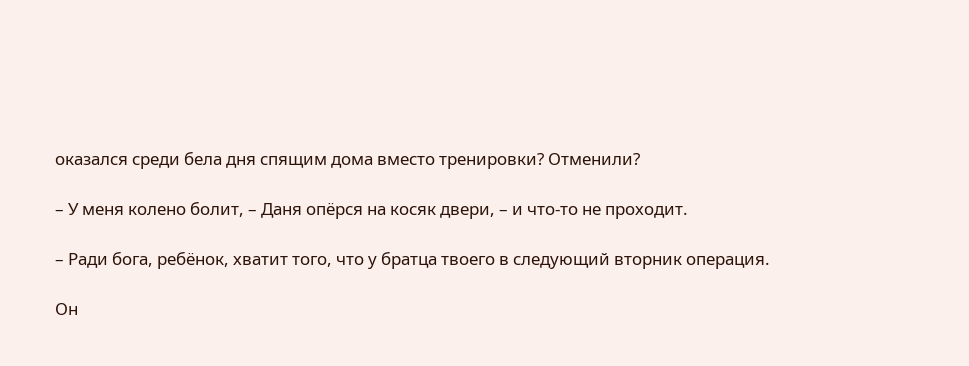оказался среди бела дня спящим дома вместо тренировки? Отменили?

– У меня колено болит, – Даня опёрся на косяк двери, – и что-то не проходит.

– Ради бога, ребёнок, хватит того, что у братца твоего в следующий вторник операция.

Он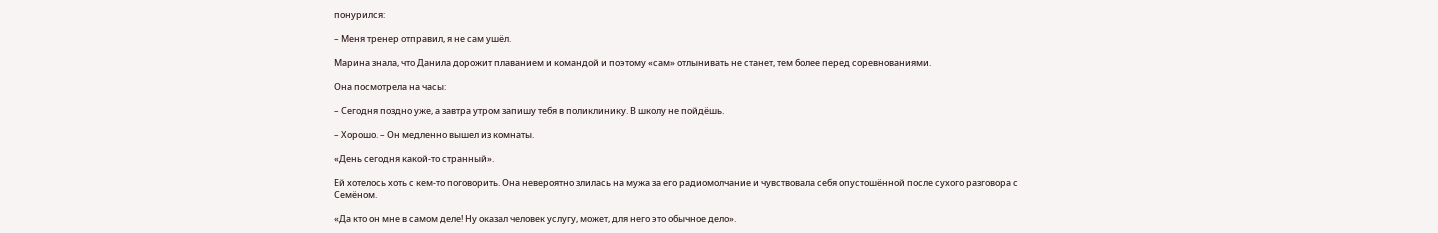понурился:

– Меня тренер отправил, я не сам ушёл.

Марина знала, что Данила дорожит плаванием и командой и поэтому «сам» отлынивать не станет, тем более перед соревнованиями.

Она посмотрела на часы:

– Сегодня поздно уже, а завтра утром запишу тебя в поликлинику. В школу не пойдёшь.

– Хорошо. – Он медленно вышел из комнаты.

«День сегодня какой-то странный».

Ей хотелось хоть с кем-то поговорить. Она невероятно злилась на мужа за его радиомолчание и чувствовала себя опустошённой после сухого разговора с Семёном.

«Да кто он мне в самом деле! Ну оказал человек услугу, может, для него это обычное дело».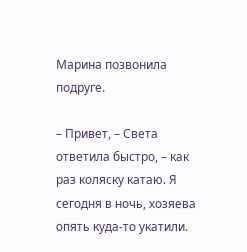Марина позвонила подруге.

– Привет, – Света ответила быстро, – как раз коляску катаю. Я сегодня в ночь, хозяева опять куда-то укатили.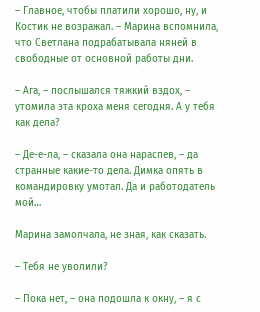– Главное, чтобы платили хорошо, ну, и Костик не возражал. – Марина вспомнила, что Светлана подрабатывала няней в свободные от основной работы дни.

– Ага, – послышался тяжкий вздох, – утомила эта кроха меня сегодня. А у тебя как дела?

– Де-е-ла, – сказала она нараспев, – да странные какие-то дела. Димка опять в командировку умотал. Да и работодатель мой…

Марина замолчала, не зная, как сказать.

– Тебя не уволили?

– Пока нет, – она подошла к окну, – я с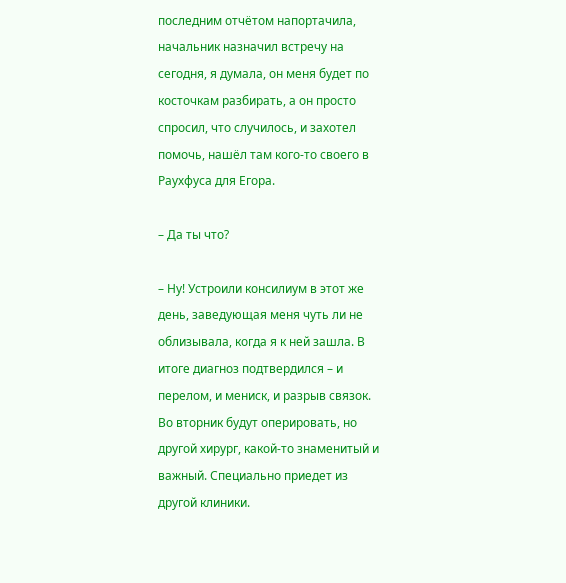последним отчётом напортачила, начальник назначил встречу на сегодня, я думала, он меня будет по косточкам разбирать, а он просто спросил, что случилось, и захотел помочь, нашёл там кого-то своего в Раухфуса для Егора.

– Да ты что?

– Ну! Устроили консилиум в этот же день, заведующая меня чуть ли не облизывала, когда я к ней зашла. В итоге диагноз подтвердился – и перелом, и мениск, и разрыв связок. Во вторник будут оперировать, но другой хирург, какой-то знаменитый и важный. Специально приедет из другой клиники.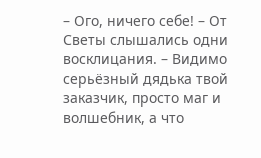– Ого, ничего себе! – От Светы слышались одни восклицания. – Видимо серьёзный дядька твой заказчик, просто маг и волшебник, а что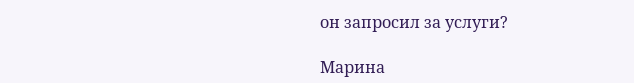он запросил за услуги?

Марина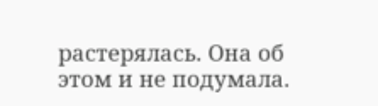растерялась. Она об этом и не подумала.